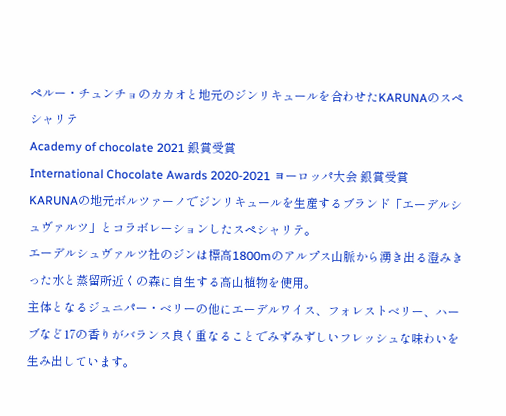ペルー・チュンチョのカカオと地元のジンリキュールを合わせたKARUNAのスペシャリテ
Academy of chocolate 2021 銀賞受賞
International Chocolate Awards 2020-2021 ヨーロッパ大会 銀賞受賞
KARUNAの地元ボルツァーノでジンリキュールを生産するブランド「エーデルシュヴァルツ」とコラボレーションしたスペシャリテ。
エーデルシュヴァルツ社のジンは標高1800mのアルプス山脈から湧き出る澄みきった水と蒸留所近くの森に自生する高山植物を使用。
主体となるジュニパー・ベリーの他にエーデルワイス、フォレストベリー、ハーブなど17の香りがバランス良く重なることでみずみずしいフレッシュな味わいを生み出しています。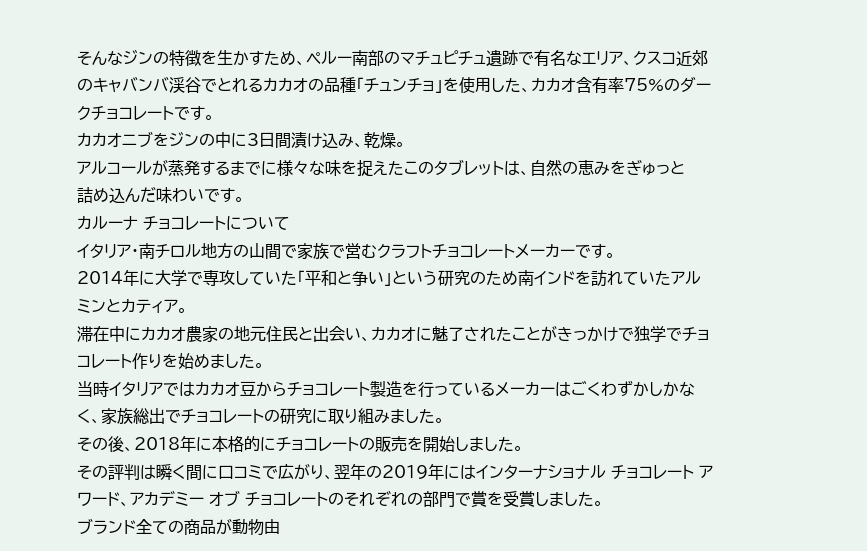そんなジンの特徴を生かすため、ペルー南部のマチュピチュ遺跡で有名なエリア、クスコ近郊のキャバンバ渓谷でとれるカカオの品種「チュンチョ」を使用した、カカオ含有率75%のダークチョコレートです。
カカオニブをジンの中に3日間漬け込み、乾燥。
アルコールが蒸発するまでに様々な味を捉えたこのタブレットは、自然の恵みをぎゅっと
詰め込んだ味わいです。
カルーナ チョコレートについて
イタリア・南チロル地方の山間で家族で営むクラフトチョコレートメーカーです。
2014年に大学で専攻していた「平和と争い」という研究のため南インドを訪れていたアルミンとカティア。
滞在中にカカオ農家の地元住民と出会い、カカオに魅了されたことがきっかけで独学でチョコレート作りを始めました。
当時イタリアではカカオ豆からチョコレート製造を行っているメーカーはごくわずかしかなく、家族総出でチョコレートの研究に取り組みました。
その後、2018年に本格的にチョコレートの販売を開始しました。
その評判は瞬く間に口コミで広がり、翌年の2019年にはインターナショナル チョコレート アワード、アカデミー オブ チョコレートのそれぞれの部門で賞を受賞しました。
ブランド全ての商品が動物由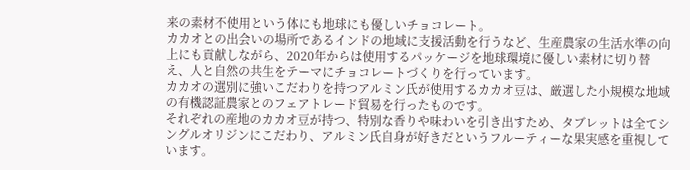来の素材不使用という体にも地球にも優しいチョコレート。
カカオとの出会いの場所であるインドの地域に支援活動を行うなど、生産農家の生活水準の向上にも貢献しながら、2020年からは使用するパッケージを地球環境に優しい素材に切り替え、人と自然の共生をテーマにチョコレートづくりを行っています。
カカオの選別に強いこだわりを持つアルミン氏が使用するカカオ豆は、厳選した小規模な地域の有機認証農家とのフェアトレード貿易を行ったものです。
それぞれの産地のカカオ豆が持つ、特別な香りや味わいを引き出すため、タブレットは全てシングルオリジンにこだわり、アルミン氏自身が好きだというフルーティーな果実感を重視しています。